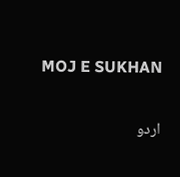MOJ E SUKHAN

اردو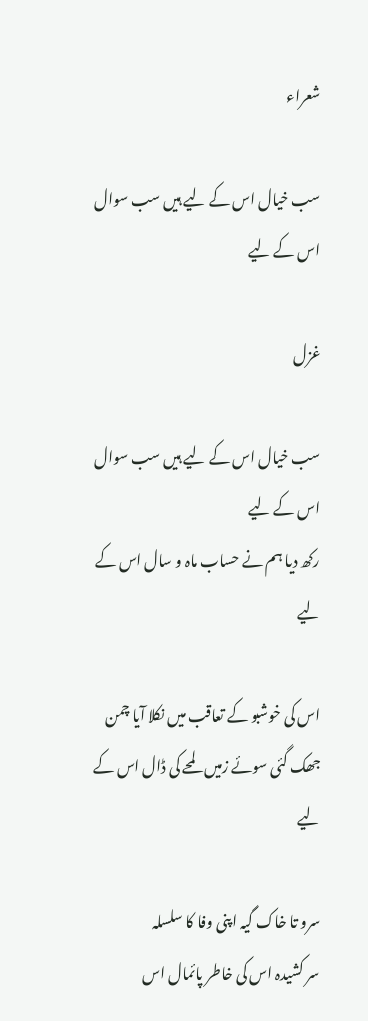شعراء

سب خیال اس کے لیے ہیں سب سوال اس کے لیے

غزل

سب خیال اس کے لیے ہیں سب سوال اس کے لیے
رکھ دیا ہم نے حساب ماہ و سال اس کے لیے

اس کی خوشبو کے تعاقب میں نکلا آیا چمن
جھک گئی سوئے زمیں لمحے کی ڈال اس کے لیے

سرو تا خاک گیہ اپنی وفا کا سلسلہ
سر کشیدہ اس کی خاطر پائمال اس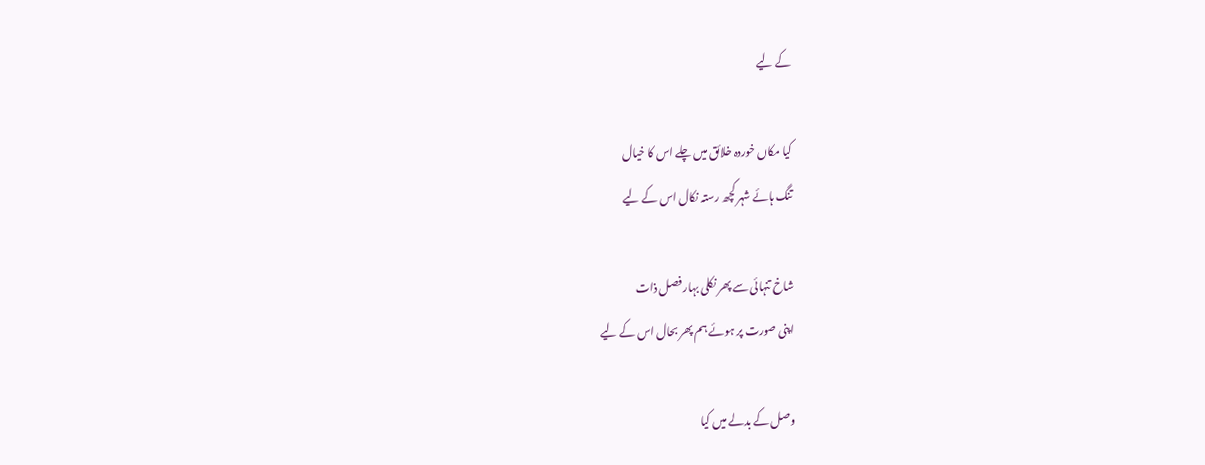کے لیے

کیا مکاں خوردہ خلائق میں چلے اس کا خیال
تنگ ہائے شہر کچھ رستہ نکال اس کے لیے

شاخ تنہائی سے پھر نکلی بہار فصل ذات
اپنی صورت پر ہوئے ہم پھر بحال اس کے لیے

وصل کے بدلے میں کیا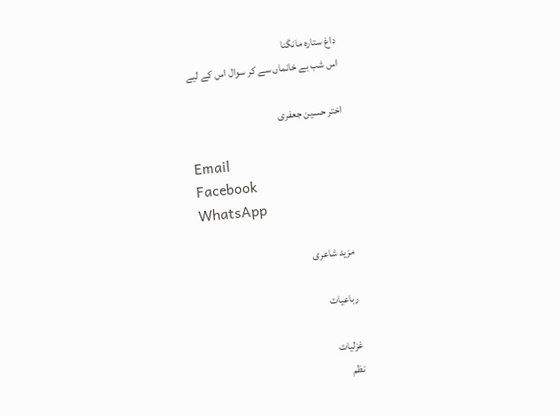داغ ستارہ مانگنا
اس شب بے خانماں سے کر سوال اس کے لیے

اختر حسین جعفری

Email
Facebook
WhatsApp

مزید شاعری

رباعیات

غزلیات
نظم